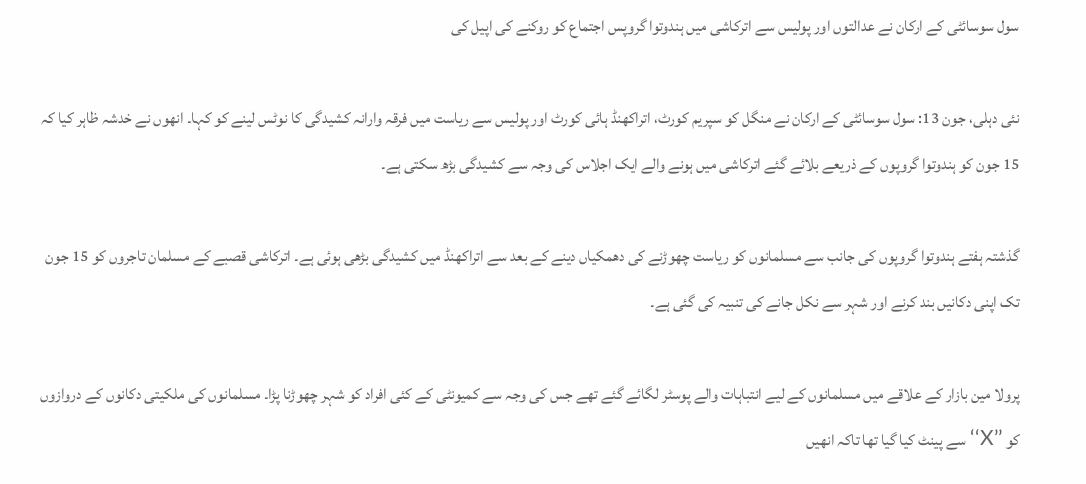سول سوسائٹی کے ارکان نے عدالتوں اور پولیس سے اترکاشی میں ہندوتوا گروپس اجتماع کو روکنے کی اپیل کی

نئی دہلی، جون 13: سول سوسائٹی کے ارکان نے منگل کو سپریم کورٹ، اتراکھنڈ ہائی کورٹ اور پولیس سے ریاست میں فرقہ وارانہ کشیدگی کا نوٹس لینے کو کہا۔ انھوں نے خدشہ ظاہر کیا کہ 15 جون کو ہندوتوا گروپوں کے ذریعے بلائے گئے اترکاشی میں ہونے والے ایک اجلاس کی وجہ سے کشیدگی بڑھ سکتی ہے۔

گذشتہ ہفتے ہندوتوا گروپوں کی جانب سے مسلمانوں کو ریاست چھوڑنے کی دھمکیاں دینے کے بعد سے اتراکھنڈ میں کشیدگی بڑھی ہوئی ہے۔ اترکاشی قصبے کے مسلمان تاجروں کو 15 جون تک اپنی دکانیں بند کرنے اور شہر سے نکل جانے کی تنبیہ کی گئی ہے۔

پرولا مین بازار کے علاقے میں مسلمانوں کے لیے انتباہات والے پوسٹر لگائے گئے تھے جس کی وجہ سے کمیونٹی کے کئی افراد کو شہر چھوڑنا پڑا۔ مسلمانوں کی ملکیتی دکانوں کے دروازوں کو ’’X‘‘ سے پینٹ کیا گیا تھا تاکہ انھیں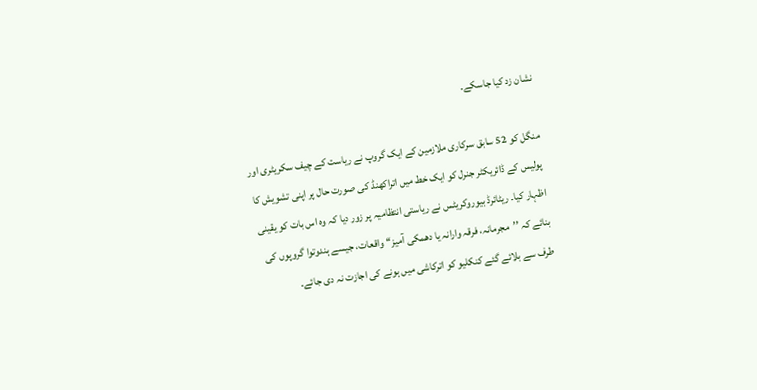نشان زد کیا جاسکے۔

منگل کو 52 سابق سرکاری ملازمین کے ایک گروپ نے ریاست کے چیف سکریٹری اور پولیس کے ڈائریکٹر جنرل کو ایک خط میں اتراکھنڈ کی صورت حال پر اپنی تشویش کا اظہار کیا۔ ریٹائرڈ بیوروکریٹس نے ریاستی انتظامیہ پر زور دیا کہ وہ اس بات کو یقینی بنائے کہ ’’مجرمانہ، فرقہ وارانہ یا دھمکی آمیز‘‘ واقعات، جیسے ہندوتوا گروپوں کی طرف سے بلائے گئے کنکلیو کو اترکاشی میں ہونے کی اجازت نہ دی جائے۔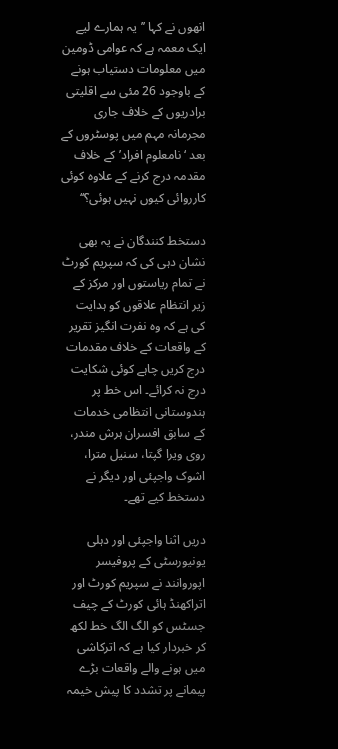انھوں نے کہا ’’یہ ہمارے لیے ایک معمہ ہے کہ عوامی ڈومین میں معلومات دستیاب ہونے کے باوجود 26 مئی سے اقلیتی برادریوں کے خلاف جاری مجرمانہ مہم میں پوسٹروں کے بعد ‘نامعلوم افراد’ کے خلاف مقدمہ درج کرنے کے علاوہ کوئی کارروائی کیوں نہیں ہوئی؟‘‘

دستخط کنندگان نے یہ بھی نشان دہی کی کہ سپریم کورٹ نے تمام ریاستوں اور مرکز کے زیر انتظام علاقوں کو ہدایت کی ہے کہ وہ نفرت انگیز تقریر کے واقعات کے خلاف مقدمات درج کریں چاہے کوئی شکایت درج نہ کرائے۔ اس خط پر ہندوستانی انتظامی خدمات کے سابق افسران ہرش مندر، روی ویرا گپتا، سنیل مترا، اشوک واجپئی اور دیگر نے دستخط کیے تھے۔

دریں اثنا واجپئی اور دہلی یونیورسٹی کے پروفیسر اپوروانند نے سپریم کورٹ اور اتراکھنڈ ہائی کورٹ کے چیف جسٹس کو الگ الگ خط لکھ کر خبردار کیا ہے کہ اترکاشی میں ہونے والے واقعات بڑے پیمانے پر تشدد کا پیش خیمہ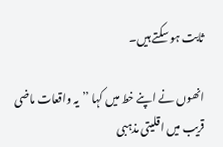ثابت ہو سکتے ہیں۔

انھوں نے اپنے خط میں کہا ’’یہ واقعات ماضی قریب میں اقلیتی مذہبی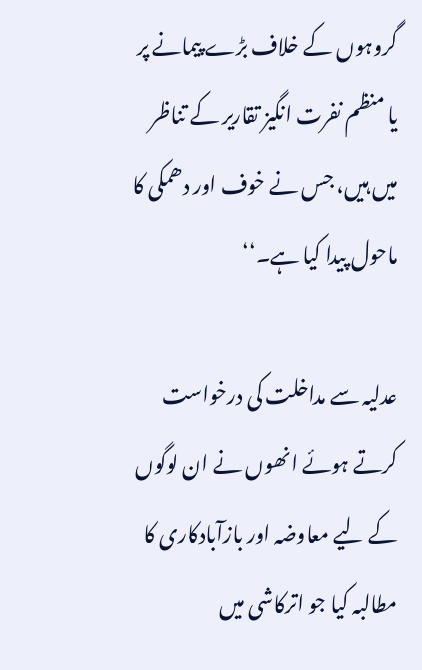گروہوں کے خلاف بڑے پیمانے پر یا منظم نفرت انگیز تقاریر کے تناظر میں ہیں، جس نے خوف اور دھمکی کا ماحول پیدا کیا ہے۔‘‘

عدلیہ سے مداخلت کی درخواست کرتے ہوئے انھوں نے ان لوگوں کے لیے معاوضہ اور بازآبادکاری کا مطالبہ کیا جو اترکاشی میں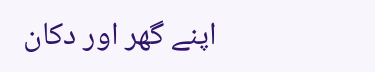اپنے گھر اور دکان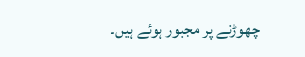چھوڑنے پر مجبور ہوئے ہیں۔